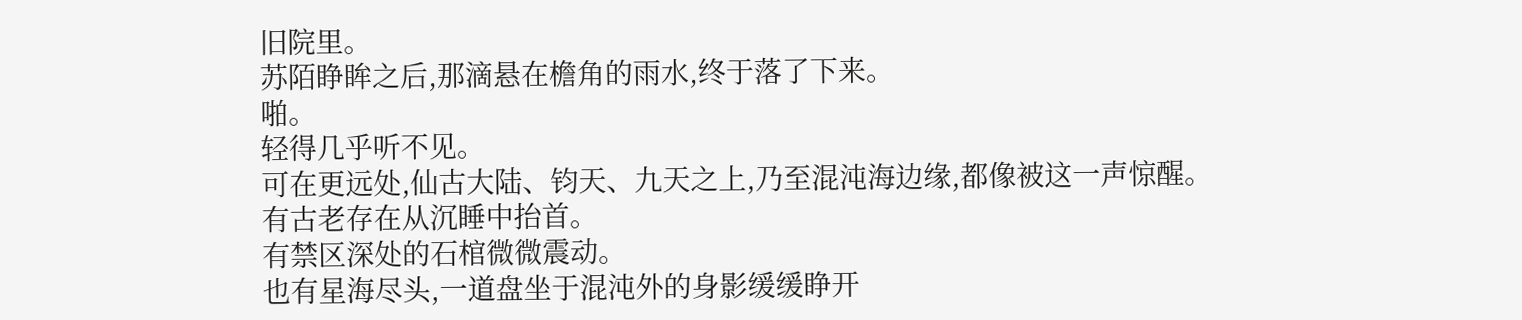旧院里。
苏陌睁眸之后,那滴悬在檐角的雨水,终于落了下来。
啪。
轻得几乎听不见。
可在更远处,仙古大陆、钧天、九天之上,乃至混沌海边缘,都像被这一声惊醒。
有古老存在从沉睡中抬首。
有禁区深处的石棺微微震动。
也有星海尽头,一道盘坐于混沌外的身影缓缓睁开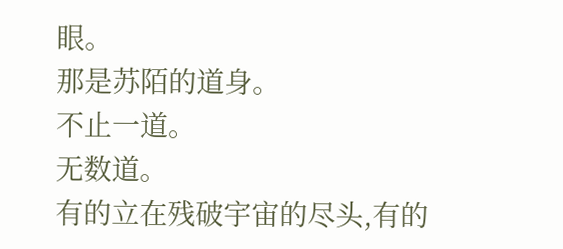眼。
那是苏陌的道身。
不止一道。
无数道。
有的立在残破宇宙的尽头,有的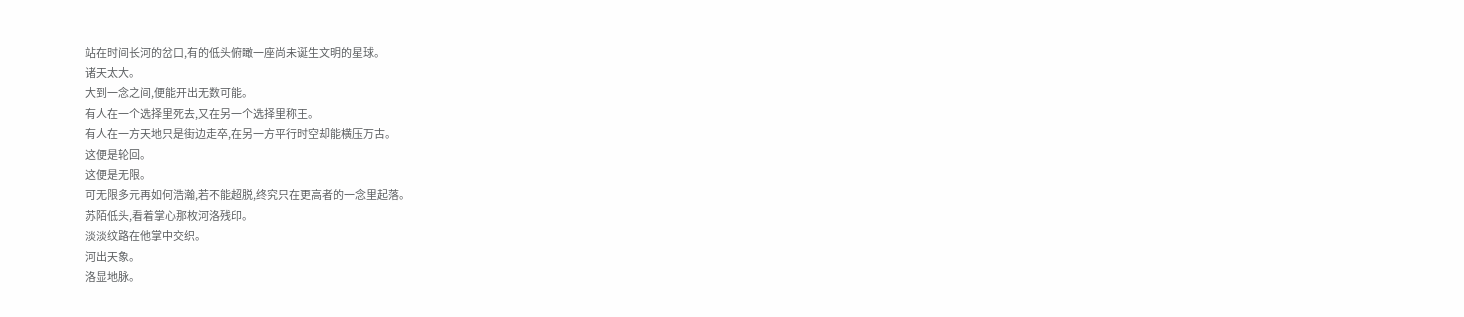站在时间长河的岔口,有的低头俯瞰一座尚未诞生文明的星球。
诸天太大。
大到一念之间,便能开出无数可能。
有人在一个选择里死去,又在另一个选择里称王。
有人在一方天地只是街边走卒,在另一方平行时空却能横压万古。
这便是轮回。
这便是无限。
可无限多元再如何浩瀚,若不能超脱,终究只在更高者的一念里起落。
苏陌低头,看着掌心那枚河洛残印。
淡淡纹路在他掌中交织。
河出天象。
洛显地脉。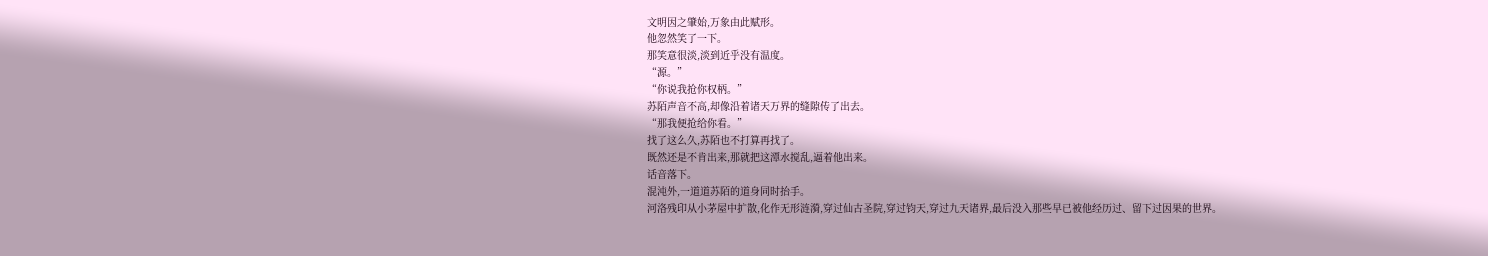文明因之肇始,万象由此赋形。
他忽然笑了一下。
那笑意很淡,淡到近乎没有温度。
“源。”
“你说我抢你权柄。”
苏陌声音不高,却像沿着诸天万界的缝隙传了出去。
“那我便抢给你看。”
找了这么久,苏陌也不打算再找了。
既然还是不肯出来,那就把这潭水搅乱,逼着他出来。
话音落下。
混沌外,一道道苏陌的道身同时抬手。
河洛残印从小茅屋中扩散,化作无形涟漪,穿过仙古圣院,穿过钧天,穿过九天诸界,最后没入那些早已被他经历过、留下过因果的世界。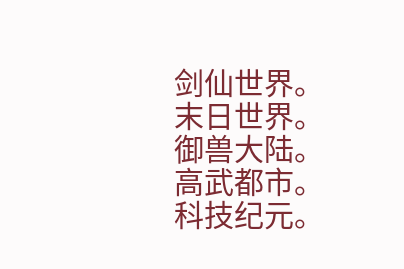剑仙世界。
末日世界。
御兽大陆。
高武都市。
科技纪元。